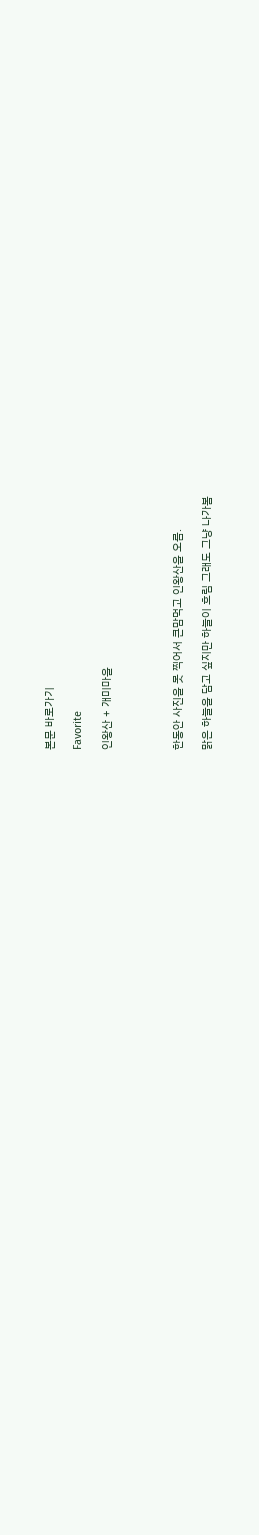본문 바로가기

Favorite

인왕산 + 개미마을




한동안 사진을 못 찍어서 큰맘먹고 인왕산을 오름.

맑은 하늘을 담고 싶지만 하늘이 흐림 그래도 그냥 나가봄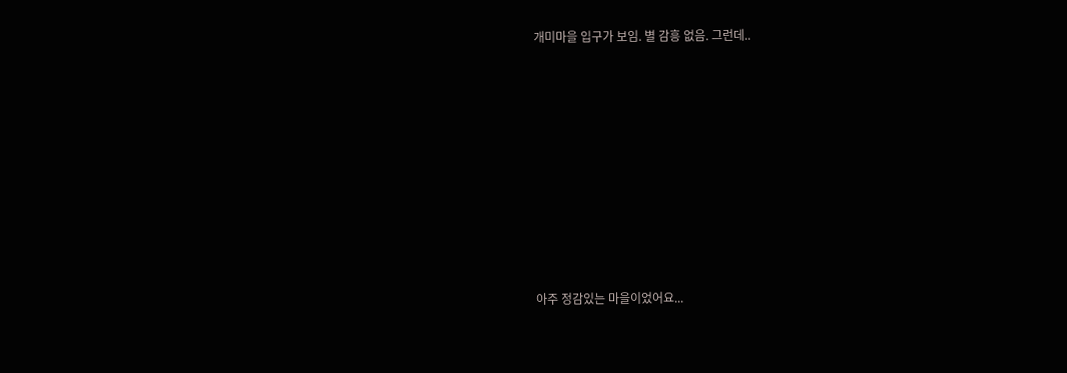개미마을 입구가 보임. 별 감흥 없음. 그런데..















아주 정감있는 마을이었어요...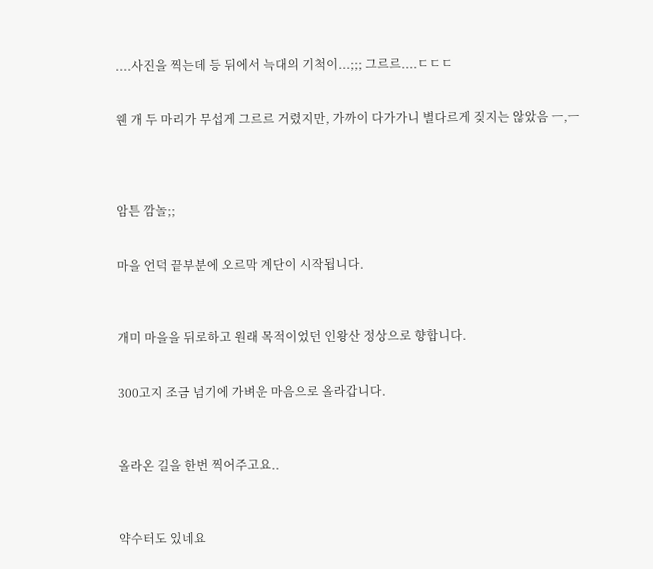....사진을 찍는데 등 뒤에서 늑대의 기척이...;;; 그르르....ㄷㄷㄷ


웬 개 두 마리가 무섭게 그르르 거렸지만, 가까이 다가가니 별다르게 짖지는 않았음 ㅡ,ㅡ




암튼 깜놀;;


마을 언덕 끝부분에 오르막 계단이 시작됩니다.



개미 마을을 뒤로하고 원래 목적이었던 인왕산 정상으로 향합니다.


300고지 조금 넘기에 가벼운 마음으로 올라갑니다.



올라온 길을 한번 찍어주고요..



약수터도 있네요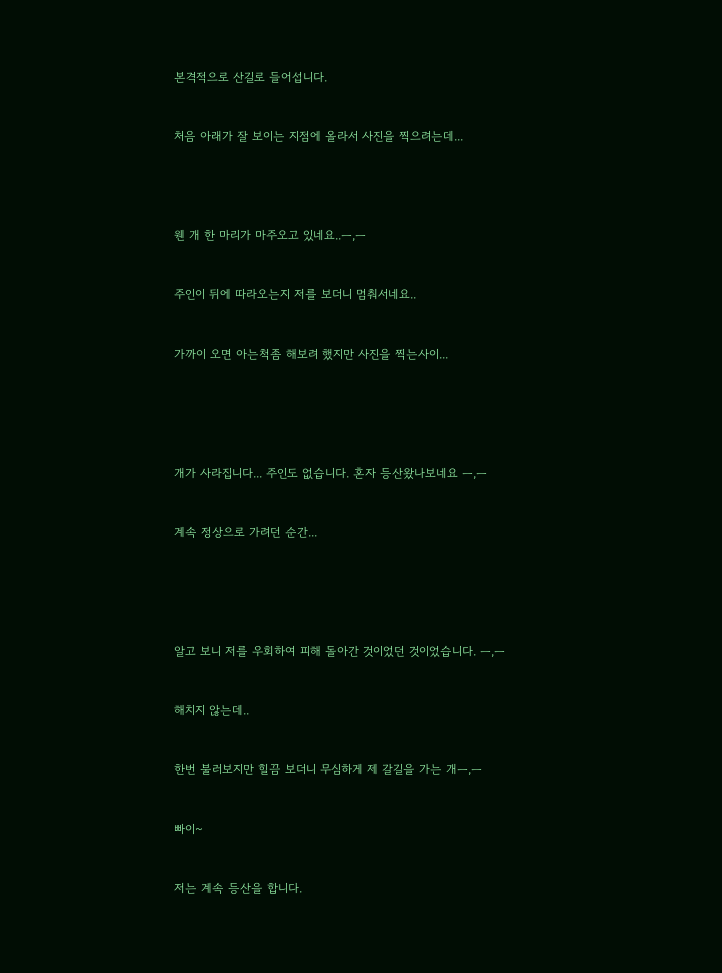본격적으로 산길로 들어섭니다.


처음 아래가 잘 보이는 지점에 올라서 사진을 찍으려는데...




웬 개 한 마리가 마주오고 있네요..ㅡ,ㅡ


주인이 뒤에 따라오는지 저를 보더니 멈춰서네요..


가까이 오면 아는척좀 해보려 했지만 사진을 찍는사이...





개가 사라집니다... 주인도 없습니다. 혼자 등산왔나보네요 ㅡ,ㅡ


계속 정상으로 가려던 순간...





알고 보니 저를 우회하여 피해 돌아간 것이었던 것이었습니다. ㅡ,ㅡ


해치지 않는데..


한번 불러보지만 힐끔 보더니 무심하게 제 갈길을 가는 개ㅡ,ㅡ


빠이~


저는 계속 등산을 합니다.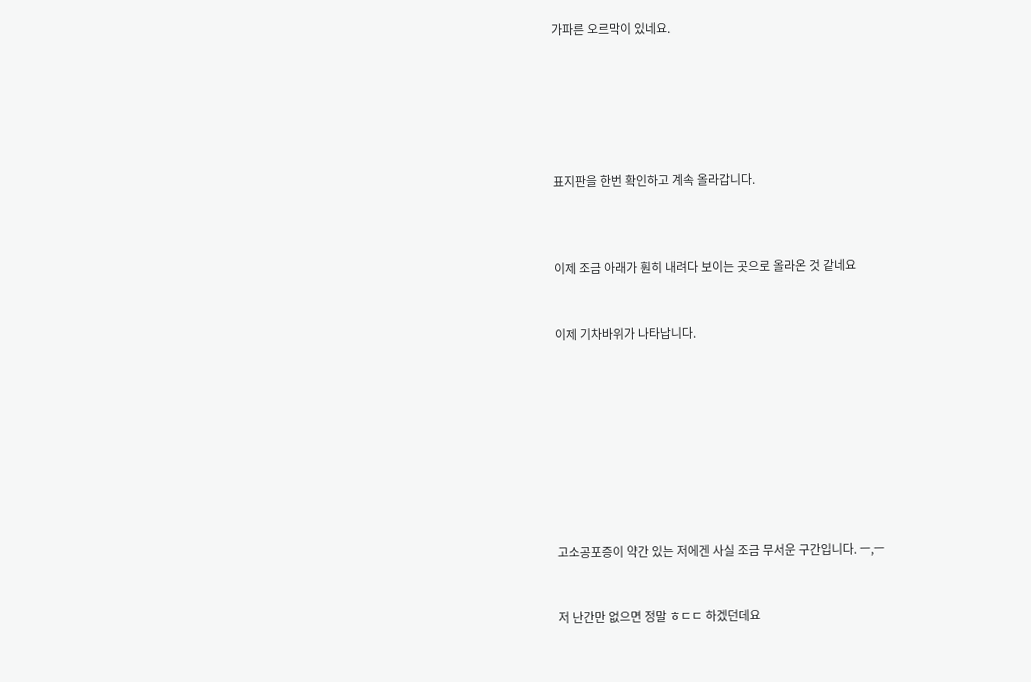가파른 오르막이 있네요.






표지판을 한번 확인하고 계속 올라갑니다.



이제 조금 아래가 훤히 내려다 보이는 곳으로 올라온 것 같네요


이제 기차바위가 나타납니다.









고소공포증이 약간 있는 저에겐 사실 조금 무서운 구간입니다. ㅡ,ㅡ


저 난간만 없으면 정말 ㅎㄷㄷ 하겠던데요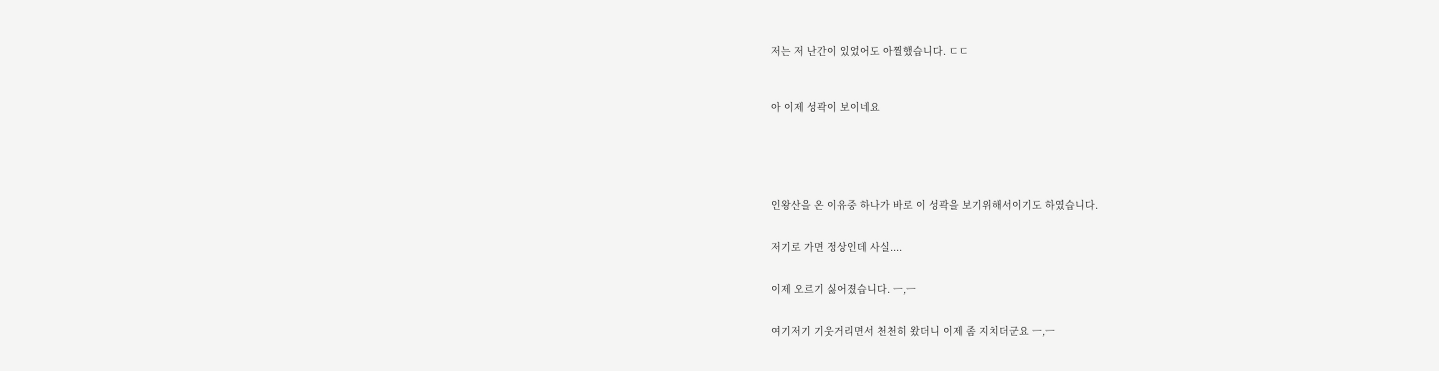저는 저 난간이 있었어도 아찔했습니다. ㄷㄷ



아 이제 성곽이 보이네요






인왕산을 온 이유중 하나가 바로 이 성곽을 보기위해서이기도 하였습니다.


저기로 가면 정상인데 사실....


이제 오르기 싫어졌습니다. ㅡ,ㅡ


여기저기 기웃거리면서 천천히 왔더니 이제 좀 지치더군요 ㅡ,ㅡ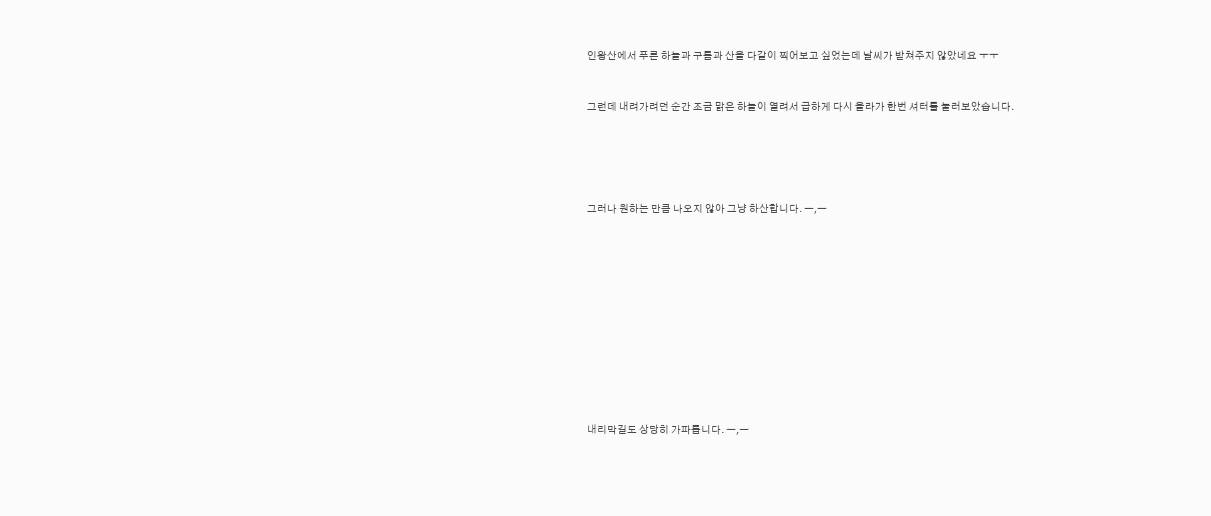인왕산에서 푸른 하늘과 구름과 산을 다같이 찍어보고 싶었는데 날씨가 받쳐주지 않았네요 ㅜㅜ


그런데 내려가려던 순간 조금 맑은 하늘이 열려서 급하게 다시 올라가 한번 셔터를 눌러보았습니다.





그러나 원하는 만큼 나오지 않아 그냥 하산합니다. ㅡ,ㅡ












내리막길도 상당히 가파릅니다. ㅡ,ㅡ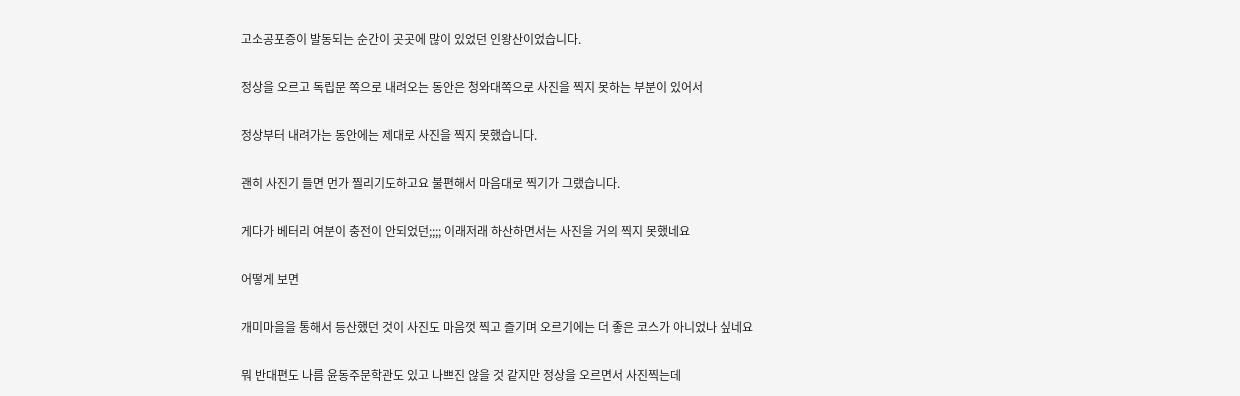고소공포증이 발동되는 순간이 곳곳에 많이 있었던 인왕산이었습니다.


정상을 오르고 독립문 쪽으로 내려오는 동안은 청와대쪽으로 사진을 찍지 못하는 부분이 있어서


정상부터 내려가는 동안에는 제대로 사진을 찍지 못했습니다.


괜히 사진기 들면 먼가 찔리기도하고요 불편해서 마음대로 찍기가 그랬습니다.


게다가 베터리 여분이 충전이 안되었던;;;; 이래저래 하산하면서는 사진을 거의 찍지 못했네요


어떻게 보면


개미마을을 통해서 등산했던 것이 사진도 마음껏 찍고 즐기며 오르기에는 더 좋은 코스가 아니었나 싶네요


뭐 반대편도 나름 윤동주문학관도 있고 나쁘진 않을 것 같지만 정상을 오르면서 사진찍는데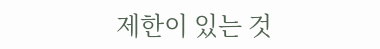제한이 있는 것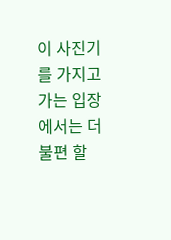이 사진기를 가지고 가는 입장에서는 더 불편 할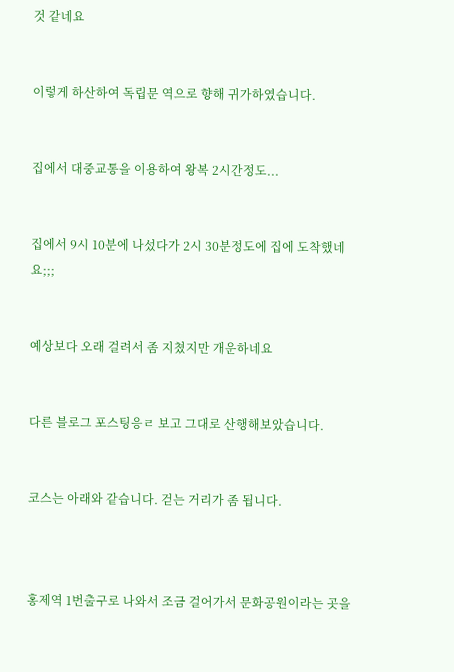것 같네요


이렇게 하산하여 독립문 역으로 향해 귀가하였습니다.


집에서 대중교통을 이용하여 왕복 2시간정도...


집에서 9시 10분에 나섰다가 2시 30분정도에 집에 도착했네요;;;


예상보다 오래 걸려서 좀 지쳤지만 개운하네요


다른 블로그 포스팅응ㄹ 보고 그대로 산행해보았습니다.


코스는 아래와 같습니다. 걷는 거리가 좀 됩니다.



홍제역 1번출구로 나와서 조금 걸어가서 문화공원이라는 곳을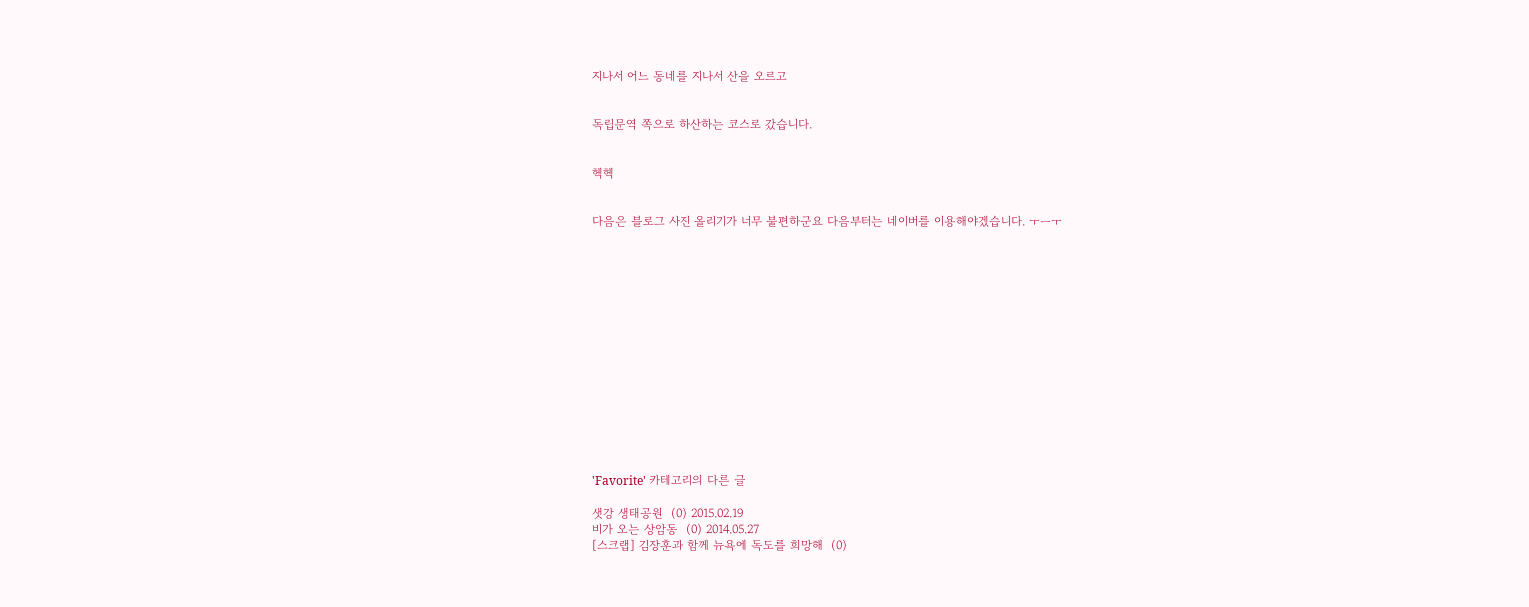지나서 어느 동네를 지나서 산을 오르고


독립문역 쪽으로 하산하는 코스로 갔습니다.


헥헥


다음은 블로그 사진 올리기가 너무 불편하군요 다음부터는 네이버를 이용해야겠습니다. ㅜㅡㅜ















'Favorite' 카테고리의 다른 글

샛강 생태공원  (0) 2015.02.19
비가 오는 상암동  (0) 2014.05.27
[스크랩] 김장훈과 함께 뉴욕에 독도를 희망해  (0)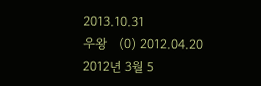2013.10.31
우왕   (0) 2012.04.20
2012년 3월 5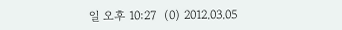일 오후 10:27  (0) 2012.03.05